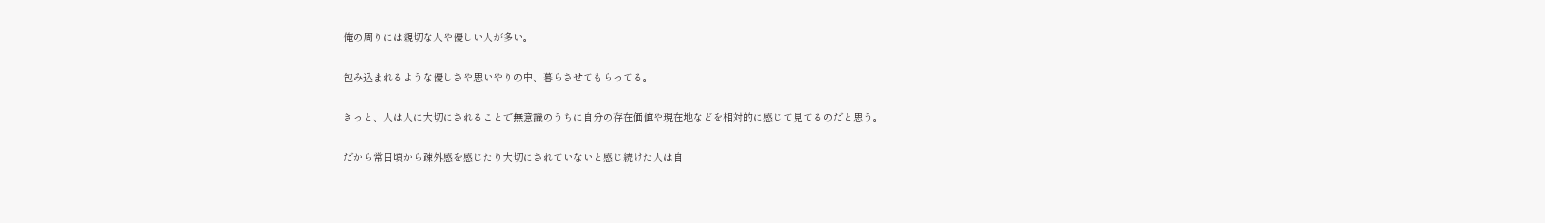俺の周りには親切な人や優しい人が多い。

包み込まれるような優しさや思いやりの中、暮らさせてもらってる。

きっと、人は人に大切にされることで無意識のうちに自分の存在価値や現在地などを相対的に感じて見てるのだと思う。

だから常日頃から疎外感を感じたり大切にされていないと感じ続けた人は自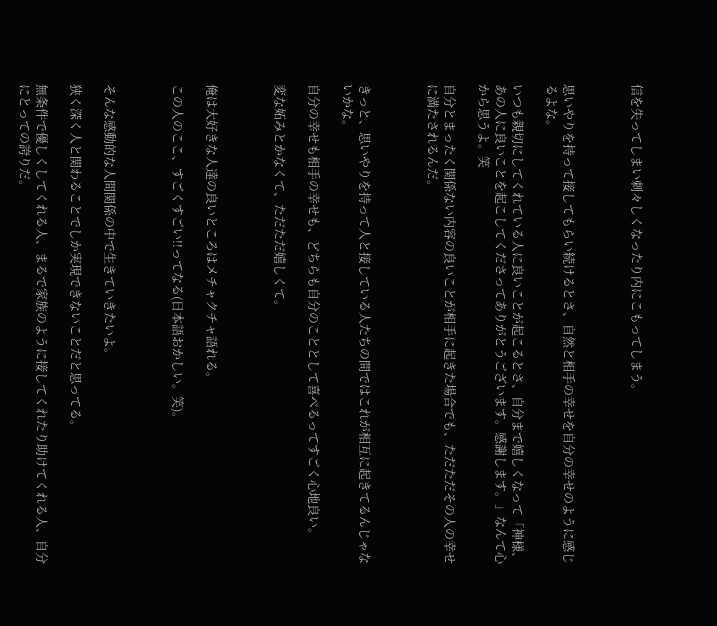信を失ってしまい刺々しくなったり内にこもってしまう。



思いやりを持って接してもらい続けるとさ、自然と相手の幸せを自分の幸せのように感じるよな。

いつも親切にしてくれている人に良いことが起こるとさ、自分まで嬉しくなって「神様、あの人に良いことを起こしてくださってありがとうございます。感謝します。」なんて心から思うよ。笑

自分とまったく関係ない内容の良いことが相手に起きた場合でも、ただただその人の幸せに満たされるんだ。



きっと、思いやりを持って人と接している人たちの間ではこれが相互に起きてるんじゃないかな。

自分の幸せも相手の幸せも、どちらも自分のこととして喜べるってすごく心地良い。

変な妬みとかなくて、ただただ嬉しくて。



俺は大好きな人達の良いところはメチャクチャ語れる。

この人のここ、すごくすごい!!ってなる(日本語おかしい。笑)。



そんな感動的な人間関係の中で生きていきたいよ。

狭く深く人と関わることでしか実現できないことだと思ってる。

無条件で優しくしてくれる人、まるで家族のように接してくれたり助けてくれる人、自分にとっての誇りだ。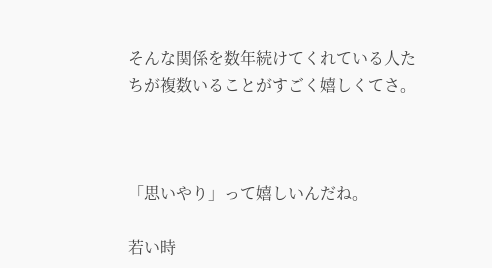そんな関係を数年続けてくれている人たちが複数いることがすごく嬉しくてさ。



「思いやり」って嬉しいんだね。

若い時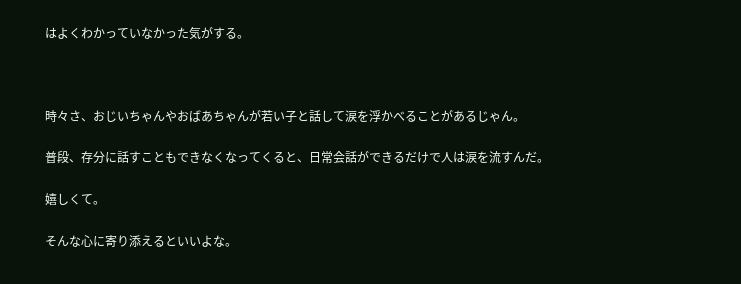はよくわかっていなかった気がする。



時々さ、おじいちゃんやおばあちゃんが若い子と話して涙を浮かべることがあるじゃん。

普段、存分に話すこともできなくなってくると、日常会話ができるだけで人は涙を流すんだ。

嬉しくて。

そんな心に寄り添えるといいよな。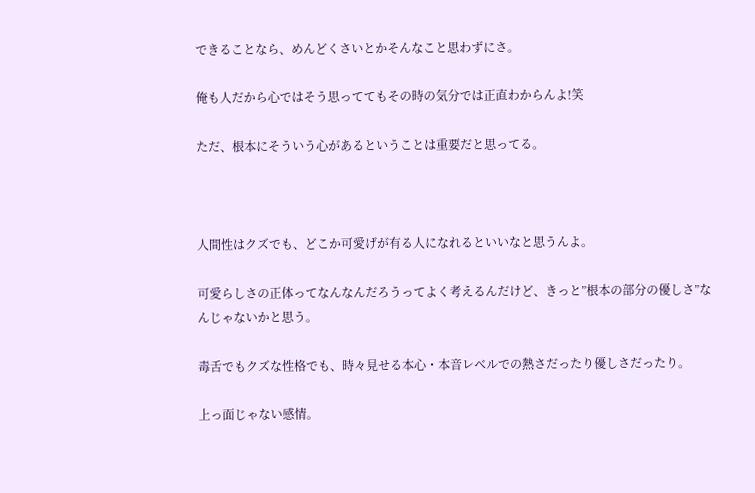できることなら、めんどくさいとかそんなこと思わずにさ。

俺も人だから心ではそう思っててもその時の気分では正直わからんよ!笑

ただ、根本にそういう心があるということは重要だと思ってる。



人間性はクズでも、どこか可愛げが有る人になれるといいなと思うんよ。

可愛らしさの正体ってなんなんだろうってよく考えるんだけど、きっと”根本の部分の優しさ”なんじゃないかと思う。

毒舌でもクズな性格でも、時々見せる本心・本音レベルでの熱さだったり優しさだったり。

上っ面じゃない感情。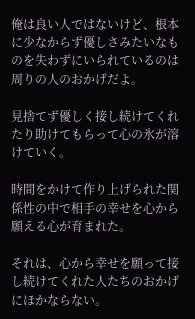俺は良い人ではないけど、根本に少なからず優しさみたいなものを失わずにいられているのは周りの人のおかげだよ。

見捨てず優しく接し続けてくれたり助けてもらって心の氷が溶けていく。

時間をかけて作り上げられた関係性の中で相手の幸せを心から願える心が育まれた。

それは、心から幸せを願って接し続けてくれた人たちのおかげにほかならない。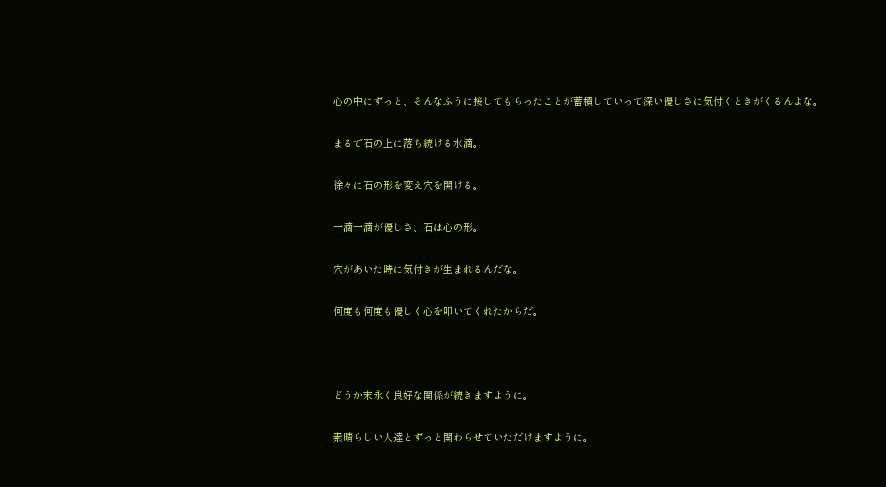心の中にずっと、そんなふうに接してもらったことが蓄積していって深い優しさに気付くときがくるんよな。

まるで石の上に落ち続ける水滴。

徐々に石の形を変え穴を開ける。

一滴一滴が優しさ、石は心の形。

穴があいた時に気付きが生まれるんだな。

何度も何度も優しく心を叩いてくれたからだ。



どうか末永く良好な関係が続きますように。

素晴らしい人達とずっと関わらせていただけますように。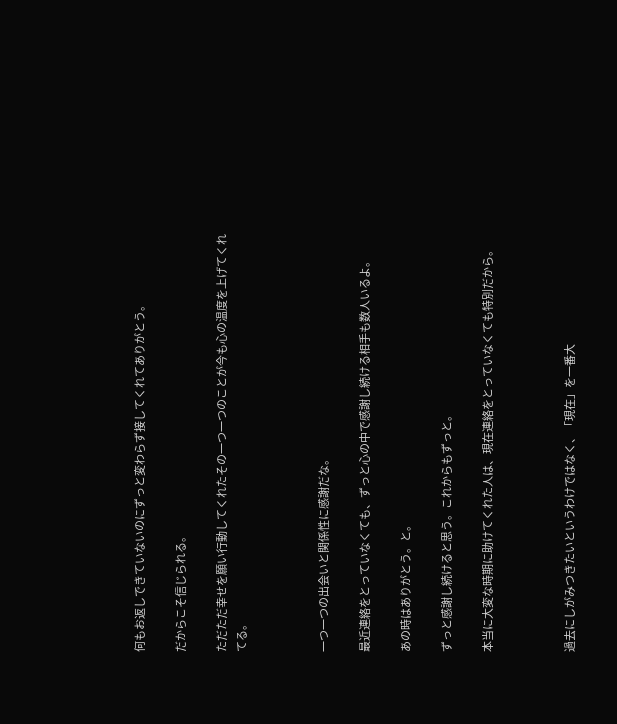何もお返しできていないのにずっと変わらず接してくれてありがとう。

だからこそ信じられる。

ただただ幸せを願い行動してくれたその一つ一つのことが今も心の温度を上げてくれてる。



一つ一つの出会いと関係性に感謝だな。

最近連絡をとっていなくても、ずっと心の中で感謝し続ける相手も数人いるよ。

あの時はありがとう。と。

ずっと感謝し続けると思う。これからもずっと。

本当に大変な時期に助けてくれた人は、現在連絡をとっていなくても特別だから。



過去にしがみつきたいというわけではなく、「現在」を一番大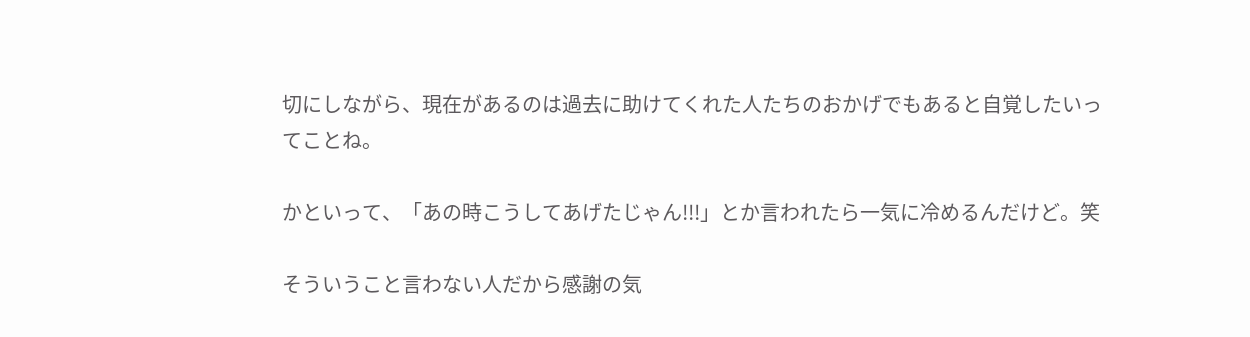切にしながら、現在があるのは過去に助けてくれた人たちのおかげでもあると自覚したいってことね。

かといって、「あの時こうしてあげたじゃん!!!」とか言われたら一気に冷めるんだけど。笑

そういうこと言わない人だから感謝の気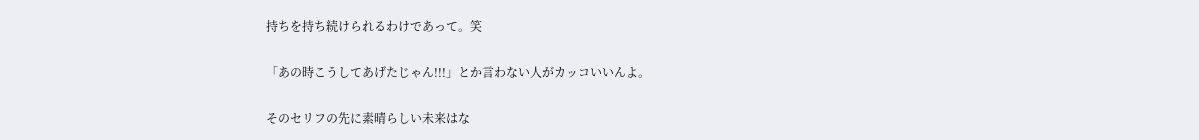持ちを持ち続けられるわけであって。笑

「あの時こうしてあげたじゃん!!!」とか言わない人がカッコいいんよ。

そのセリフの先に素晴らしい未来はな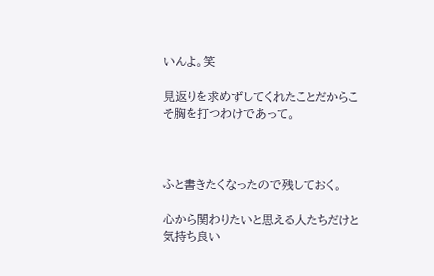いんよ。笑

見返りを求めずしてくれたことだからこそ胸を打つわけであって。



ふと書きたくなったので残しておく。

心から関わりたいと思える人たちだけと気持ち良い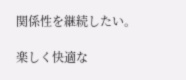関係性を継続したい。

楽しく快適な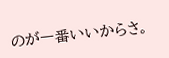のが一番いいからさ。